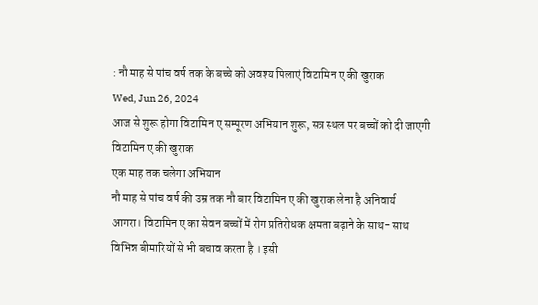: नौ माह से पांच वर्ष तक के बच्चे को अवश्य पिलाएं विटामिन ए की खुराक
Wed, Jun 26, 2024
आज से शुरू होगा विटामिन ए सम्पूरण अभियान शुरू, सत्र स्थल पर बच्चों को दी जाएगी विटामिन ए की खुराक
एक माह तक चलेगा अभियान
नौ माह से पांच वर्ष की उम्र तक नौ बार विटामिन ए की खुराक लेना है अनिवार्य
आगरा। विटामिन ए का सेवन बच्चों में रोग प्रतिरोधक क्षमता बढ़ाने के साथ- साथ विभिन्न बीमारियों से भी बचाव करता है । इसी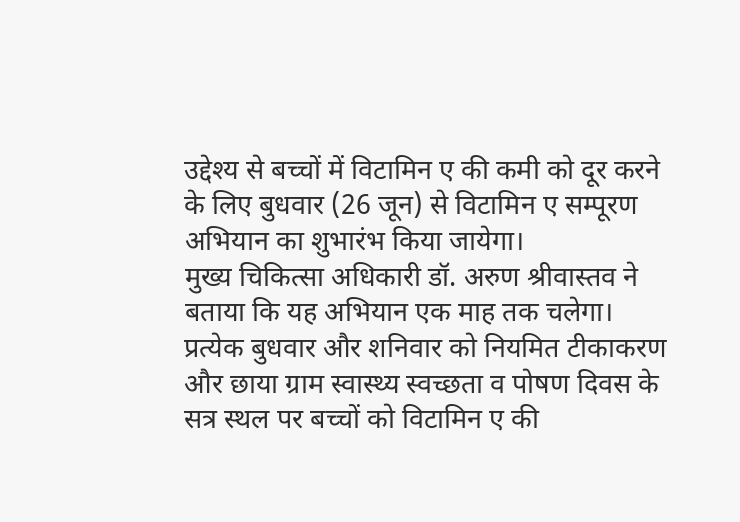उद्देश्य से बच्चों में विटामिन ए की कमी को दूर करने के लिए बुधवार (26 जून) से विटामिन ए सम्पूरण अभियान का शुभारंभ किया जायेगा।
मुख्य चिकित्सा अधिकारी डॉ. अरुण श्रीवास्तव ने बताया कि यह अभियान एक माह तक चलेगा। प्रत्येक बुधवार और शनिवार को नियमित टीकाकरण और छाया ग्राम स्वास्थ्य स्वच्छता व पोषण दिवस के सत्र स्थल पर बच्चों को विटामिन ए की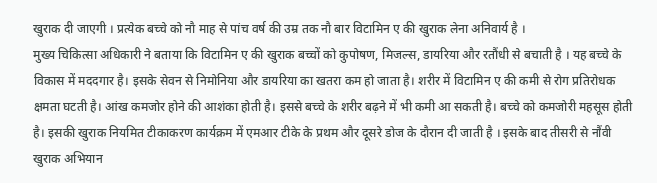खुराक दी जाएगी । प्रत्येक बच्चे को नौ माह से पांच वर्ष की उम्र तक नौ बार विटामिन ए की खुराक लेना अनिवार्य है ।
मुख्य चिकित्सा अधिकारी ने बताया कि विटामिन ए की खुराक बच्चों को कुपोषण, मिजल्स, डायरिया और रतौंधी से बचाती है । यह बच्चे के विकास में मददगार है। इसके सेवन से निमोनिया और डायरिया का खतरा कम हो जाता है। शरीर में विटामिन ए की कमी से रोग प्रतिरोधक क्षमता घटती है। आंख कमजोर होने की आशंका होती है। इससे बच्चे के शरीर बढ़ने में भी कमी आ सकती है। बच्चे को कमजोरी महसूस होती है। इसकी खुराक नियमित टीकाकरण कार्यक्रम में एमआर टीके के प्रथम और दूसरे डोज के दौरान दी जाती है । इसके बाद तीसरी से नौंवी खुराक अभियान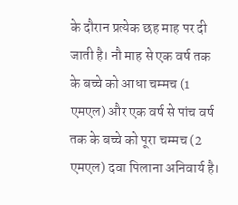के दौरान प्रत्येक छह माह पर दी जाती है। नौ माह से एक वर्ष तक के बच्चे को आधा चम्मच (1 एमएल) और एक वर्ष से पांच वर्ष तक के बच्चे को पूरा चम्मच (2 एमएल) दवा पिलाना अनिवार्य है।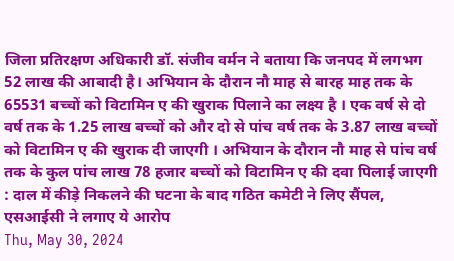जिला प्रतिरक्षण अधिकारी डॉ. संजीव वर्मन ने बताया कि जनपद में लगभग 52 लाख की आबादी है। अभियान के दौरान नौ माह से बारह माह तक के 65531 बच्चों को विटामिन ए की खुराक पिलाने का लक्ष्य है । एक वर्ष से दो वर्ष तक के 1.25 लाख बच्चों को और दो से पांच वर्ष तक के 3.87 लाख बच्चों को विटामिन ए की खुराक दी जाएगी । अभियान के दौरान नौ माह से पांच वर्ष तक के कुल पांच लाख 78 हजार बच्चों को विटामिन ए की दवा पिलाई जाएगी
: दाल में कीड़े निकलने की घटना के बाद गठित कमेटी ने लिए सैंपल, एसआईसी ने लगाए ये आरोप
Thu, May 30, 2024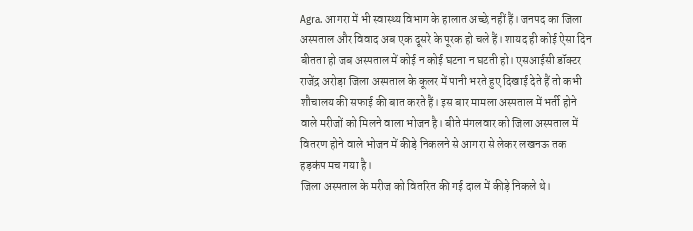Agra. आगरा में भी स्वास्थ्य विभाग के हालात अच्छे नहीं हैं। जनपद का जिला अस्पताल और विवाद अब एक दूसरे के पूरक हो चले हैं। शायद ही कोई ऐसा दिन बीतता हो जब अस्पताल में कोई न कोई घटना न घटती हो। एसआईसी डॉक्टर राजेंद्र अरोड़ा जिला अस्पताल के कूलर में पानी भरते हुए दिखाई देते हैं तो कभी शौचालय की सफाई की बात करते हैं। इस बार मामला अस्पताल में भर्ती होने वाले मरीजों को मिलने वाला भोजन है। बीते मंगलवार को जिला अस्पताल में वितरण होने वाले भोजन में कीड़े निकलने से आगरा से लेकर लखनऊ तक हड़कंप मच गया है।
जिला अस्पताल के मरीज को वितरित की गई दाल में कीड़े निकले थे।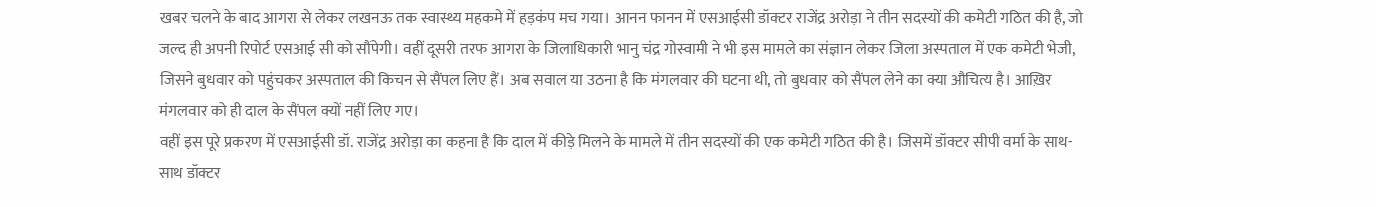खबर चलने के बाद आगरा से लेकर लखनऊ तक स्वास्थ्य महकमे में हड़कंप मच गया। आनन फानन में एसआईसी डॉक्टर राजेंद्र अरोड़ा ने तीन सदस्यों की कमेटी गठित की है, जो जल्द ही अपनी रिपोर्ट एसआई सी को सौंपेगी। वहीं दूसरी तरफ आगरा के जिलाधिकारी भानु चंद्र गोस्वामी ने भी इस मामले का संज्ञान लेकर जिला अस्पताल में एक कमेटी भेजी, जिसने बुधवार को पहुंचकर अस्पताल की किचन से सैंपल लिए हैं। अब सवाल या उठना है कि मंगलवार की घटना थी, तो बुधवार को सैंपल लेने का क्या औचित्य है। आख़िर मंगलवार को ही दाल के सैंपल क्यों नहीं लिए गए।
वहीं इस पूरे प्रकरण में एसआईसी डॉ. राजेंद्र अरोड़ा का कहना है कि दाल में कीड़े मिलने के मामले में तीन सदस्यों की एक कमेटी गठित की है। जिसमें डॉक्टर सीपी वर्मा के साथ-साथ डॉक्टर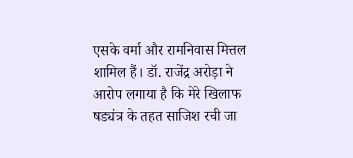एसके वर्मा और रामनिवास मित्तल शामिल हैं। डॉ. राजेंद्र अरोड़ा ने आरोप लगाया है कि मेरे खिलाफ षड्यंत्र के तहत साजिश रची जा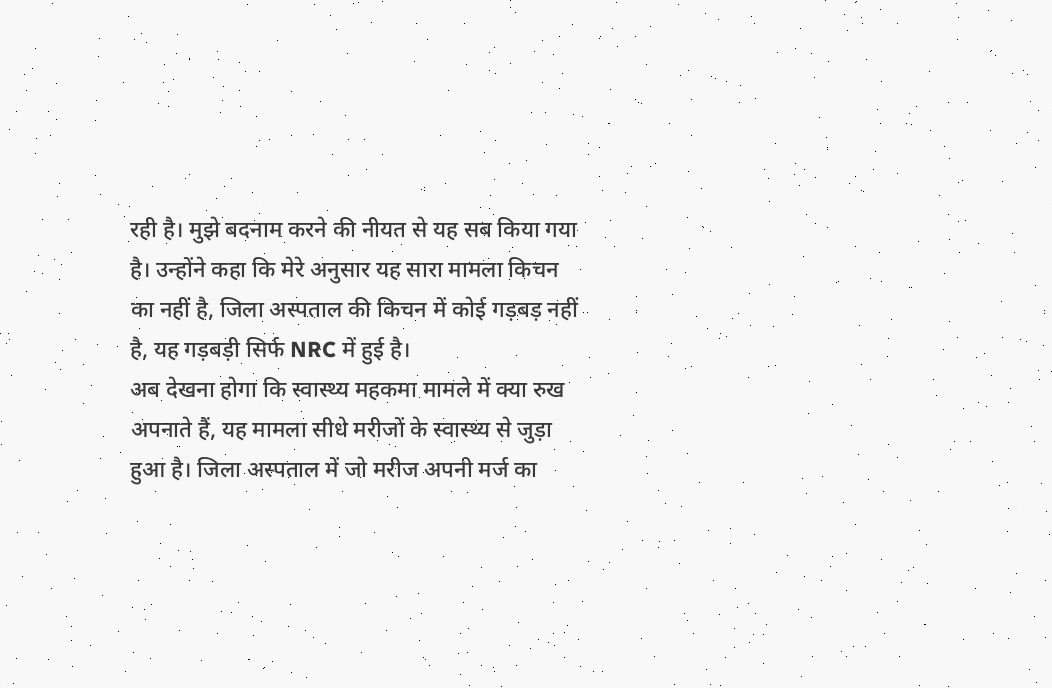रही है। मुझे बदनाम करने की नीयत से यह सब किया गया है। उन्होंने कहा कि मेरे अनुसार यह सारा मामला किचन का नहीं है, जिला अस्पताल की किचन में कोई गड़बड़ नहीं है, यह गड़बड़ी सिर्फ NRC में हुई है।
अब देखना होगा कि स्वास्थ्य महकमा मामले में क्या रुख अपनाते हैं, यह मामला सीधे मरीजों के स्वास्थ्य से जुड़ा हुआ है। जिला अस्पताल में जो मरीज अपनी मर्ज का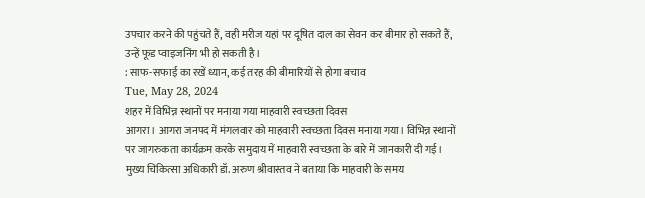उपचार करने की पहुंचते हैं, वही मरीज यहां पर दूषित दाल का सेवन कर बीमार हो सकते हैं, उन्हें फूड प्वाइजनिंग भी हो सकती है।
: साफ-सफाई का रखें ध्यान, कई तरह की बीमारियों से होगा बचाव
Tue, May 28, 2024
शहर में विभिन्न स्थानों पर मनाया गया माहवारी स्वच्छता दिवस
आगरा। आगरा जनपद में मंगलवार को माहवारी स्वच्छता दिवस मनाया गया। विभिन्न स्थानों पर जागरुकता कार्यक्रम करके समुदाय में माहवारी स्वच्छता के बारे में जानकारी दी गई। मुख्य चिकित्सा अधिकारी डॉ. अरुण श्रीवास्तव ने बताया कि माहवारी के समय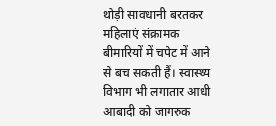थोड़ी सावधानी बरतकर महिलाएं संक्रामक बीमारियों में चपेट में आने से बच सकती हैं। स्वास्थ्य विभाग भी लगातार आधी आबादी को जागरुक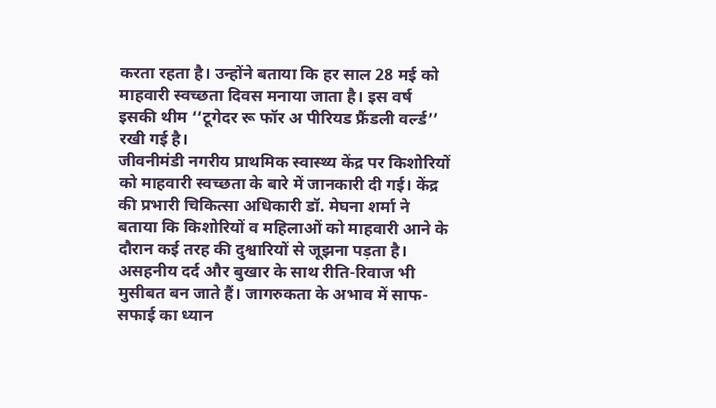करता रहता है। उन्होंने बताया कि हर साल 28 मई को माहवारी स्वच्छता दिवस मनाया जाता है। इस वर्ष इसकी थीम ‘‘टूगेदर रू फॉर अ पीरियड फ्रैंडली वर्ल्ड’’ रखी गई है।
जीवनीमंडी नगरीय प्राथमिक स्वास्थ्य केंद्र पर किशोरियों को माहवारी स्वच्छता के बारे में जानकारी दी गई। केंद्र की प्रभारी चिकित्सा अधिकारी डॉ. मेघना शर्मा ने बताया कि किशोरियों व महिलाओं को माहवारी आने के दौरान कई तरह की दुश्वारियों से जूझना पड़ता है। असहनीय दर्द और बुखार के साथ रीति-रिवाज भी मुसीबत बन जाते हैं। जागरुकता के अभाव में साफ-सफाई का ध्यान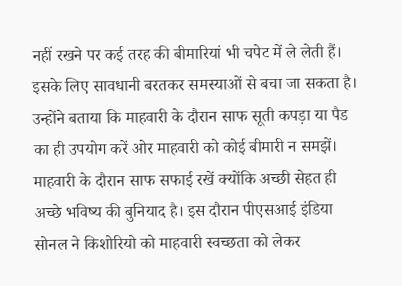नहीं रखने पर कई तरह की बीमारियां भी चपेट में ले लेती हैं। इसके लिए सावधानी बरतकर समस्याओं से बचा जा सकता है। उन्होंने बताया कि माहवारी के दौरान साफ सूती कपड़ा या पैड का ही उपयोग करें ओर माहवारी को कोई बीमारी न समझें। माहवारी के दौरान साफ सफाई रखें क्योंकि अच्छी सेहत ही अच्छे भविष्य की बुनियाद है। इस दौरान पीएसआई इंडिया सोनल ने किशोरियो को माहवारी स्वच्छता को लेकर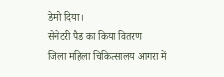डेमो दिया।
सेनेटरी पैड का किया वितरण
जिला महिला चिकित्सालय आगरा में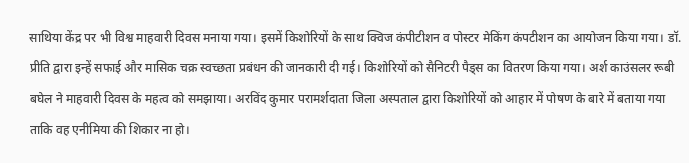साथिया केंद्र पर भी विश्व माहवारी दिवस मनाया गया। इसमें किशोरियों के साथ क्विज कंपीटीशन व पोस्टर मेकिंग कंपटीशन का आयोजन किया गया। डॉ. प्रीति द्वारा इन्हें सफाई और मासिक चक्र स्वच्छता प्रबंधन की जानकारी दी गई। किशोरियों को सैनिटरी पैड्स का वितरण किया गया। अर्श काउंसलर रूबी बघेल ने माहवारी दिवस के महत्व को समझाया। अरविंद कुमार परामर्शदाता जिला अस्पताल द्वारा किशोरियों को आहार में पोषण के बारे में बताया गया ताकि वह एनीमिया की शिकार ना हो।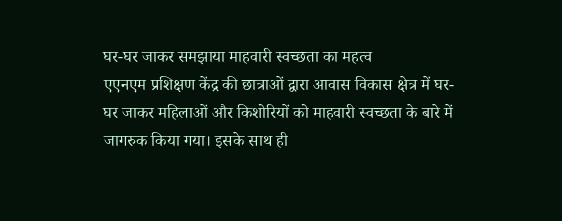घर-घर जाकर समझाया माहवारी स्वच्छता का महत्व
एएनएम प्रशिक्षण केंद्र की छात्राओं द्वारा आवास विकास क्षेत्र में घर-घर जाकर महिलाओं और किशोरियों को माहवारी स्वच्छता के बारे में जागरुक किया गया। इसके साथ ही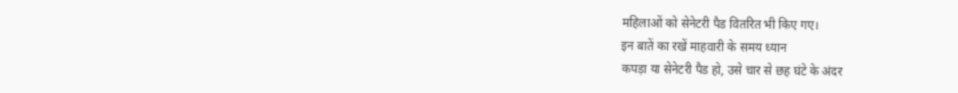महिलाओं को सेनेटरी पैड वितरित भी किए गए।
इन बातें का रखें माहवारी के समय ध्यान
कपड़ा या सेनेटरी पैड हो, उसे चार से छह घंटे के अंदर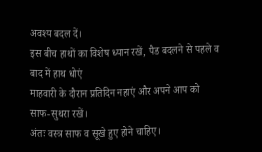अवश्य बदल दें।
इस बीच हाथों का विशेष ध्यान रखें, पैड बदलने से पहले व बाद में हाथ धोएं
माहवारी के दौरान प्रतिदिन नहाएं और अपने आप को साफ-सुथरा रखें।
अंतः वस्त्र साफ व सूखे हुए होने चाहिए।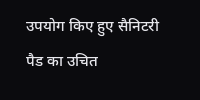उपयोग किए हुए सैनिटरी पैड का उचित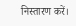निस्तारण करें।